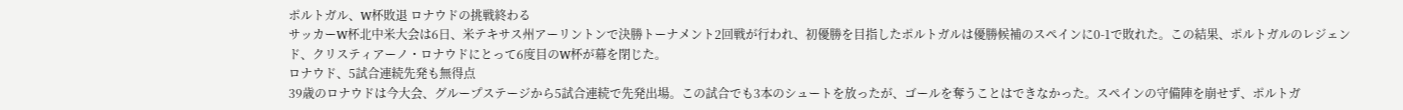ポルトガル、W杯敗退 ロナウドの挑戦終わる
サッカーW杯北中米大会は6日、米テキサス州アーリントンで決勝トーナメント2回戦が行われ、初優勝を目指したポルトガルは優勝候補のスペインに0-1で敗れた。この結果、ポルトガルのレジェンド、クリスティアーノ・ロナウドにとって6度目のW杯が幕を閉じた。
ロナウド、5試合連続先発も無得点
39歳のロナウドは今大会、グループステージから5試合連続で先発出場。この試合でも3本のシュートを放ったが、ゴールを奪うことはできなかった。スペインの守備陣を崩せず、ポルトガ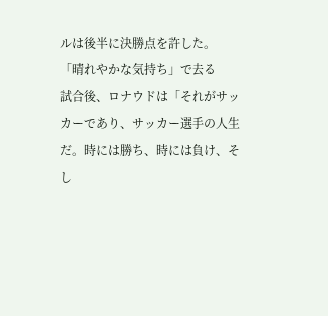ルは後半に決勝点を許した。
「晴れやかな気持ち」で去る
試合後、ロナウドは「それがサッカーであり、サッカー選手の人生だ。時には勝ち、時には負け、そし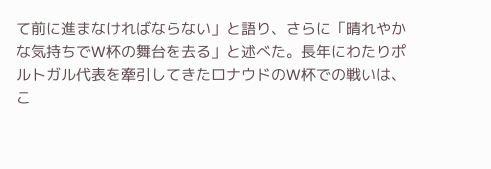て前に進まなければならない」と語り、さらに「晴れやかな気持ちでW杯の舞台を去る」と述べた。長年にわたりポルトガル代表を牽引してきたロナウドのW杯での戦いは、こ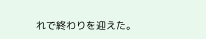れで終わりを迎えた。